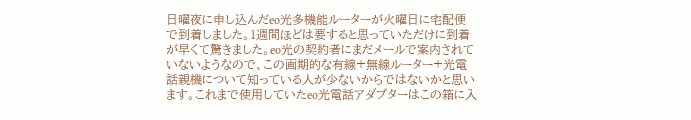日曜夜に申し込んだeo光多機能ルーターが火曜日に宅配便で到着しました。1週間ほどは要すると思っていただけに到着が早くて驚きました。eo光の契約者にまだメールで案内されていないようなので、この画期的な有線+無線ルーター+光電話親機について知っている人が少ないからではないかと思います。これまで使用していたeo光電話アダプターはこの箱に入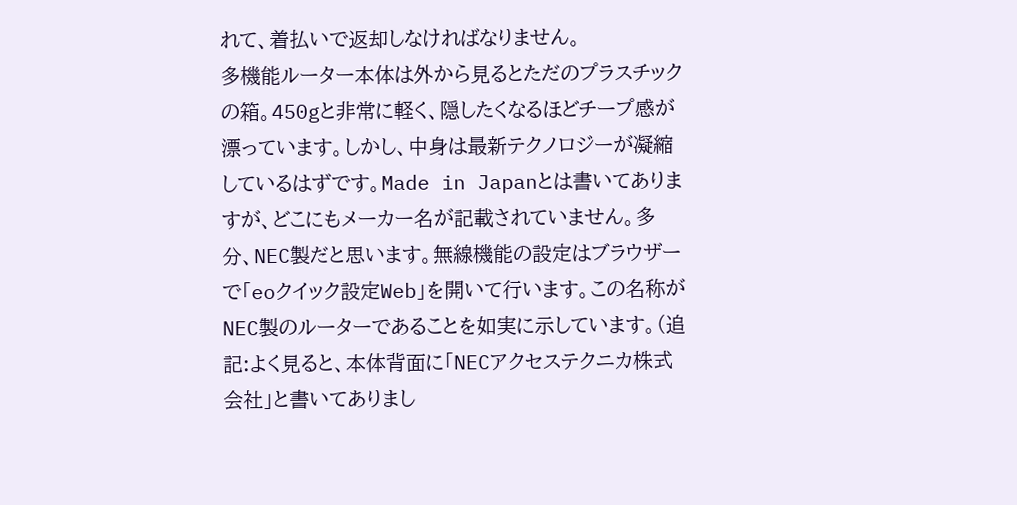れて、着払いで返却しなければなりません。
多機能ルーター本体は外から見るとただのプラスチックの箱。450gと非常に軽く、隠したくなるほどチープ感が漂っています。しかし、中身は最新テクノロジーが凝縮しているはずです。Made in Japanとは書いてありますが、どこにもメーカー名が記載されていません。多分、NEC製だと思います。無線機能の設定はブラウザーで「eoクイック設定Web」を開いて行います。この名称がNEC製のルーターであることを如実に示しています。(追記:よく見ると、本体背面に「NECアクセステクニカ株式会社」と書いてありまし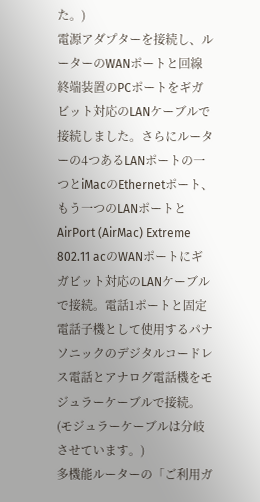た。)
電源アダプターを接続し、ルーターのWANポートと回線終端装置のPCポートをギガビット対応のLANケーブルで接続しました。さらにルーターの4つあるLANポートの一つとiMacのEthernetポート、もう一つのLANポートとAirPort (AirMac) Extreme 802.11 acのWANポートにギガビット対応のLANケーブルで接続。電話1ポートと固定電話子機として使用するパナソニックのデジタルコードレス電話とアナログ電話機をモジュラーケーブルで接続。(モジュラーケーブルは分岐させています。)
多機能ルーターの「ご利用ガ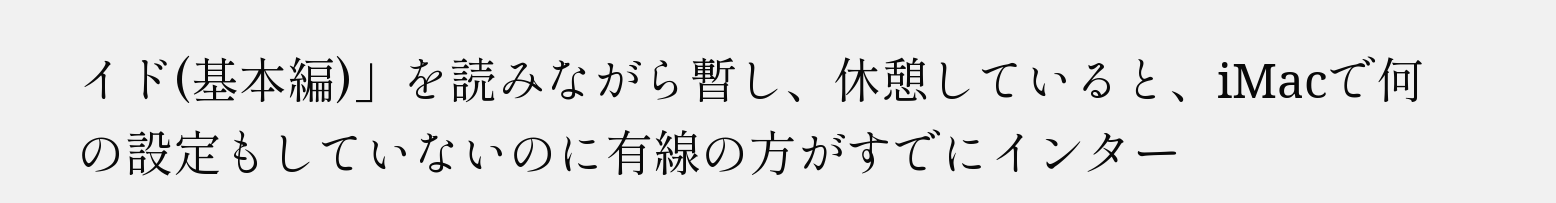イド(基本編)」を読みながら暫し、休憩していると、iMacで何の設定もしていないのに有線の方がすでにインター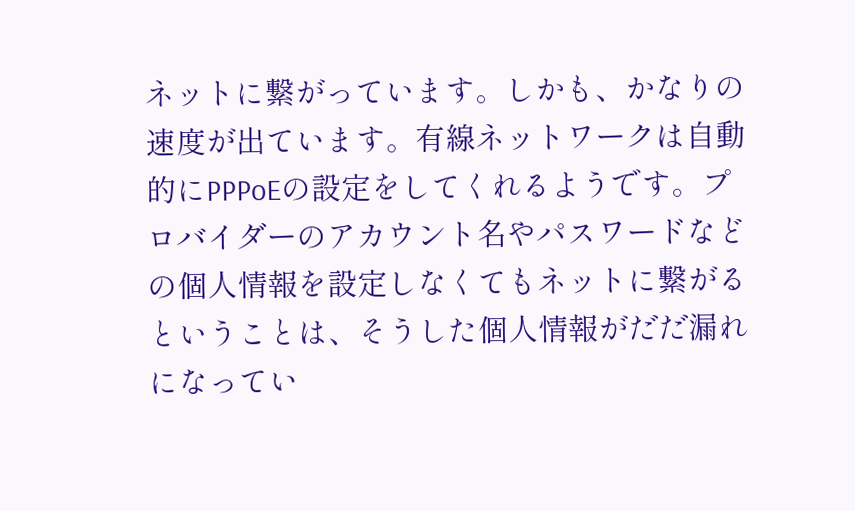ネットに繋がっています。しかも、かなりの速度が出ています。有線ネットワークは自動的にPPPoEの設定をしてくれるようです。プロバイダーのアカウント名やパスワードなどの個人情報を設定しなくてもネットに繋がるということは、そうした個人情報がだだ漏れになってい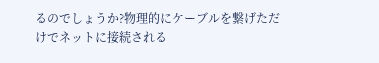るのでしょうか?物理的にケーブルを繋げただけでネットに接続される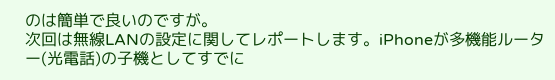のは簡単で良いのですが。
次回は無線LANの設定に関してレポートします。iPhoneが多機能ルーター(光電話)の子機としてすでに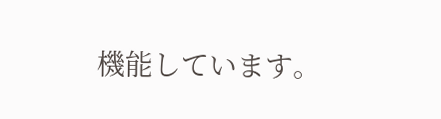機能しています。